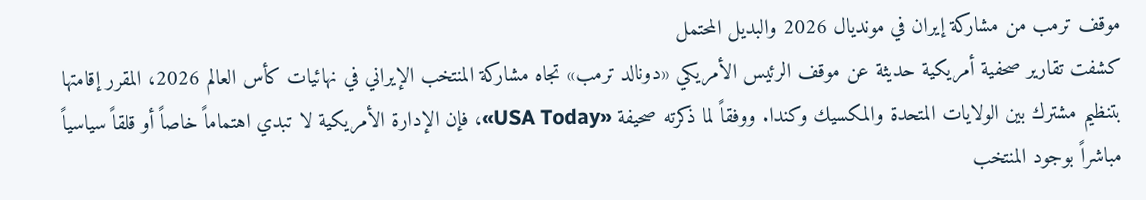موقف ترمب من مشاركة إيران في مونديال 2026 والبديل المحتمل
كشفت تقارير صحفية أمريكية حديثة عن موقف الرئيس الأمريكي «دونالد ترمب» تجاه مشاركة المنتخب الإيراني في نهائيات كأس العالم 2026، المقرر إقامتها بتنظيم مشترك بين الولايات المتحدة والمكسيك وكندا. ووفقاً لما ذكرته صحيفة «USA Today»، فإن الإدارة الأمريكية لا تبدي اهتماماً خاصاً أو قلقاً سياسياً مباشراً بوجود المنتخب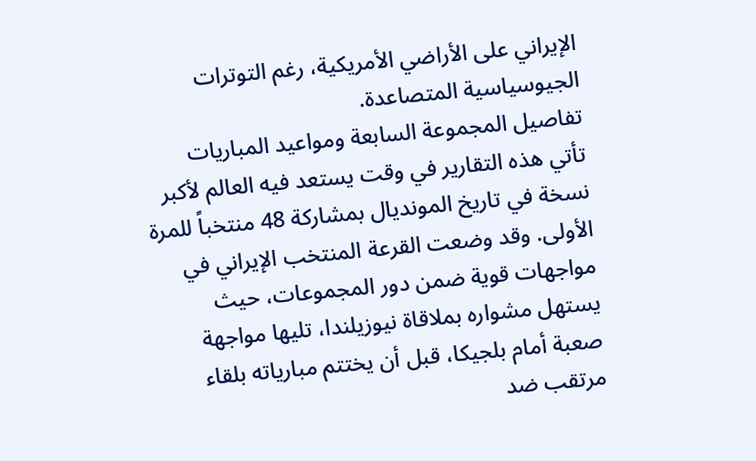الإيراني على الأراضي الأمريكية، رغم التوترات الجيوسياسية المتصاعدة.
تفاصيل المجموعة السابعة ومواعيد المباريات
تأتي هذه التقارير في وقت يستعد فيه العالم لأكبر نسخة في تاريخ المونديال بمشاركة 48 منتخباً للمرة الأولى. وقد وضعت القرعة المنتخب الإيراني في مواجهات قوية ضمن دور المجموعات، حيث يستهل مشواره بملاقاة نيوزيلندا، تليها مواجهة صعبة أمام بلجيكا، قبل أن يختتم مبارياته بلقاء مرتقب ضد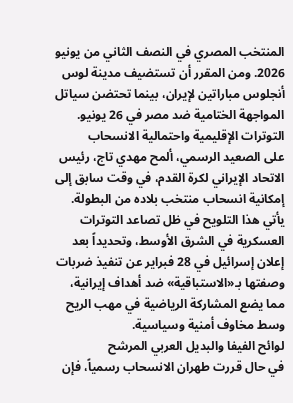المنتخب المصري في النصف الثاني من يونيو 2026. ومن المقرر أن تستضيف مدينة لوس أنجلوس مباراتين لإيران، بينما تحتضن سياتل المواجهة الختامية ضد مصر في 26 يونيو.
التوترات الإقليمية واحتمالية الانسحاب
على الصعيد الرسمي، ألمح مهدي تاج، رئيس الاتحاد الإيراني لكرة القدم، في وقت سابق إلى إمكانية انسحاب منتخب بلاده من البطولة. يأتي هذا التلويح في ظل تصاعد التوترات العسكرية في الشرق الأوسط، وتحديداً بعد إعلان إسرائيل في 28 فبراير عن تنفيذ ضربات وصفتها بـ«الاستباقية» ضد أهداف إيرانية، مما يضع المشاركة الرياضية في مهب الريح وسط مخاوف أمنية وسياسية.
لوائح الفيفا والبديل العربي المرشح
في حال قررت طهران الانسحاب رسمياً، فإن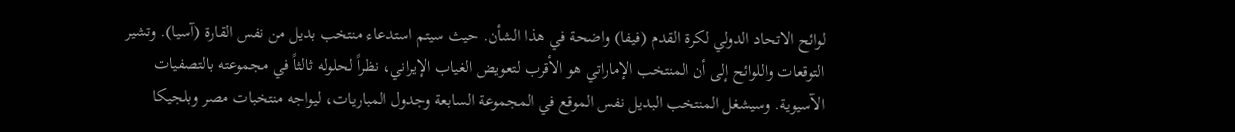لوائح الاتحاد الدولي لكرة القدم (فيفا) واضحة في هذا الشأن. حيث سيتم استدعاء منتخب بديل من نفس القارة (آسيا). وتشير التوقعات واللوائح إلى أن المنتخب الإماراتي هو الأقرب لتعويض الغياب الإيراني، نظراً لحلوله ثالثاً في مجموعته بالتصفيات الآسيوية. وسيشغل المنتخب البديل نفس الموقع في المجموعة السابعة وجدول المباريات، ليواجه منتخبات مصر وبلجيكا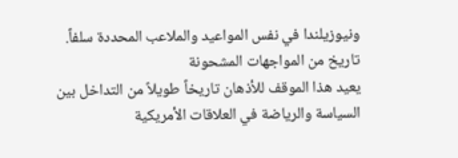ونيوزيلندا في نفس المواعيد والملاعب المحددة سلفاً.
تاريخ من المواجهات المشحونة
يعيد هذا الموقف للأذهان تاريخاً طويلاً من التداخل بين السياسة والرياضة في العلاقات الأمريكية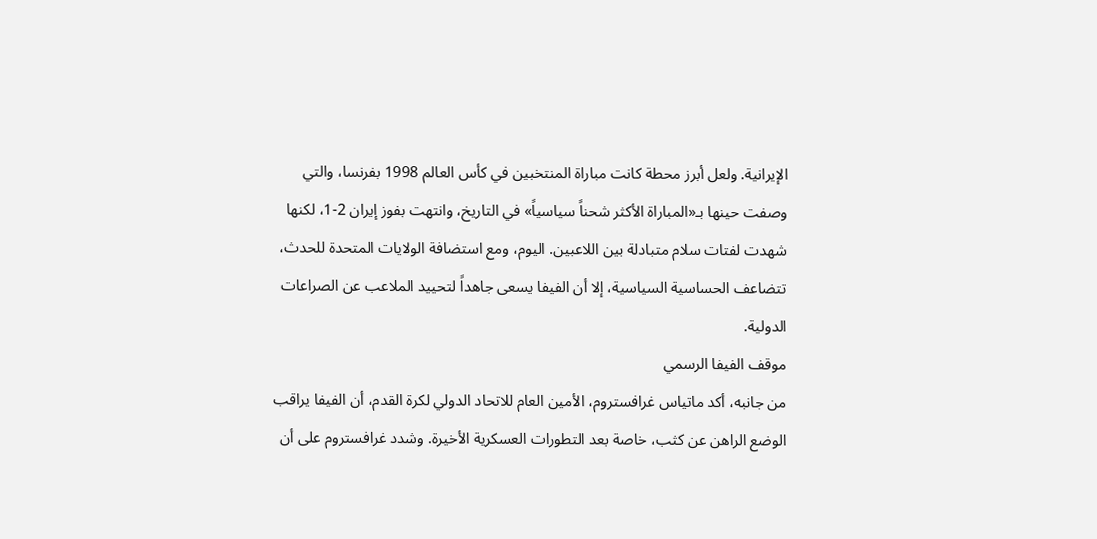الإيرانية. ولعل أبرز محطة كانت مباراة المنتخبين في كأس العالم 1998 بفرنسا، والتي وصفت حينها بـ«المباراة الأكثر شحناً سياسياً» في التاريخ، وانتهت بفوز إيران 2-1، لكنها شهدت لفتات سلام متبادلة بين اللاعبين. اليوم، ومع استضافة الولايات المتحدة للحدث، تتضاعف الحساسية السياسية، إلا أن الفيفا يسعى جاهداً لتحييد الملاعب عن الصراعات الدولية.
موقف الفيفا الرسمي
من جانبه، أكد ماتياس غرافستروم، الأمين العام للاتحاد الدولي لكرة القدم، أن الفيفا يراقب الوضع الراهن عن كثب، خاصة بعد التطورات العسكرية الأخيرة. وشدد غرافستروم على أن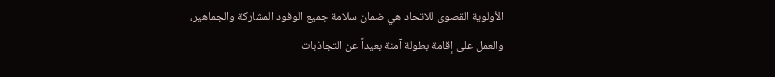الأولوية القصوى للاتحاد هي ضمان سلامة جميع الوفود المشاركة والجماهير، والعمل على إقامة بطولة آمنة بعيداً عن التجاذبات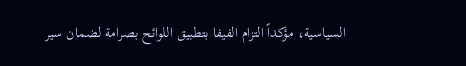السياسية، مؤكداً التزام الفيفا بتطبيق اللوائح بصرامة لضمان سير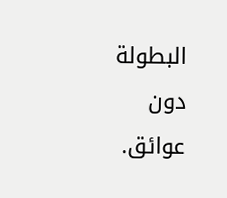البطولة دون عوائق.